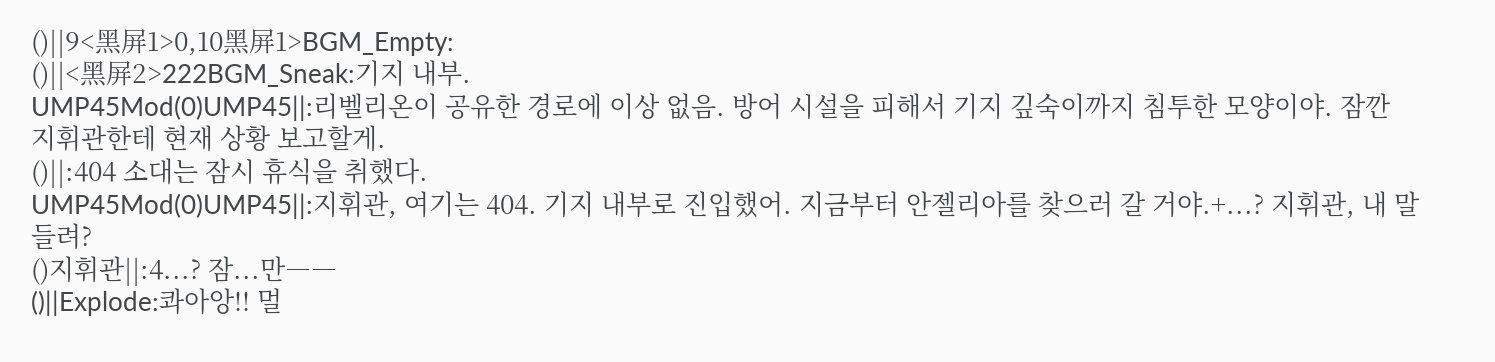()||9<黑屏1>0,10黑屏1>BGM_Empty:
()||<黑屏2>222BGM_Sneak:기지 내부.
UMP45Mod(0)UMP45||:리벨리온이 공유한 경로에 이상 없음. 방어 시설을 피해서 기지 깊숙이까지 침투한 모양이야. 잠깐 지휘관한테 현재 상황 보고할게.
()||:404 소대는 잠시 휴식을 취했다.
UMP45Mod(0)UMP45||:지휘관, 여기는 404. 기지 내부로 진입했어. 지금부터 안젤리아를 찾으러 갈 거야.+...? 지휘관, 내 말 들려?
()지휘관||:4...? 잠...만――
()||Explode:콰아앙!! 멀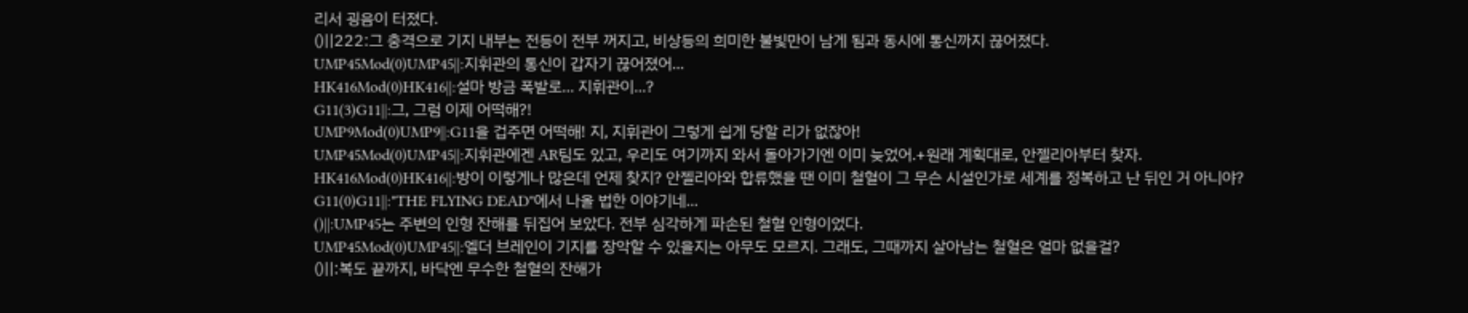리서 굉음이 터졌다.
()||222:그 충격으로 기지 내부는 전등이 전부 꺼지고, 비상등의 희미한 불빛만이 남게 됨과 동시에 통신까지 끊어졌다.
UMP45Mod(0)UMP45||:지휘관의 통신이 갑자기 끊어졌어...
HK416Mod(0)HK416||:설마 방금 폭발로... 지휘관이...?
G11(3)G11||:그, 그럼 이제 어떡해?!
UMP9Mod(0)UMP9||:G11을 겁주면 어떡해! 지, 지휘관이 그렇게 쉽게 당할 리가 없잖아!
UMP45Mod(0)UMP45||:지휘관에겐 AR팀도 있고, 우리도 여기까지 와서 돌아가기엔 이미 늦었어.+원래 계획대로, 안젤리아부터 찾자.
HK416Mod(0)HK416||:방이 이렇게나 많은데 언제 찾지? 안젤리아와 합류했을 땐 이미 철혈이 그 무슨 시설인가로 세계를 정복하고 난 뒤인 거 아니야?
G11(0)G11||:"THE FLYING DEAD"에서 나올 법한 이야기네...
()||:UMP45는 주변의 인형 잔해를 뒤집어 보았다. 전부 심각하게 파손된 철혈 인형이었다.
UMP45Mod(0)UMP45||:엘더 브레인이 기지를 장악할 수 있을지는 아무도 모르지. 그래도, 그때까지 살아남는 철혈은 얼마 없을걸?
()||:복도 끝까지, 바닥엔 무수한 철혈의 잔해가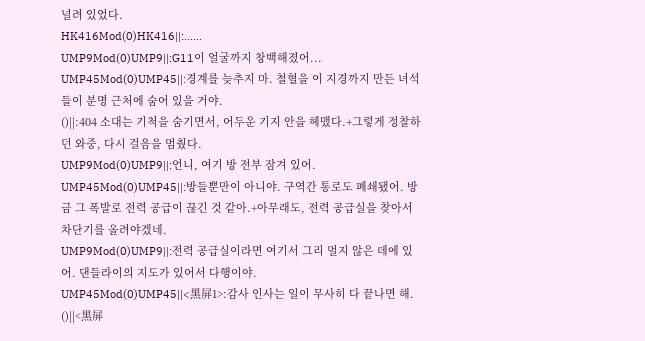널려 있었다.
HK416Mod(0)HK416||:......
UMP9Mod(0)UMP9||:G11이 얼굴까지 창백해졌어...
UMP45Mod(0)UMP45||:경계를 늦추지 마. 철혈을 이 지경까지 만든 녀석들이 분명 근처에 숨어 있을 거야.
()||:404 소대는 기척을 숨기면서, 어두운 기지 안을 헤맸다.+그렇게 정찰하던 와중, 다시 걸음을 멈췄다.
UMP9Mod(0)UMP9||:언니, 여기 방 전부 잠겨 있어.
UMP45Mod(0)UMP45||:방들뿐만이 아니야. 구역간 통로도 폐쇄됐어. 방금 그 폭발로 전력 공급이 끊긴 것 같아.+아무래도, 전력 공급실을 찾아서 차단기를 올려야겠네.
UMP9Mod(0)UMP9||:전력 공급실이라면 여기서 그리 멀지 않은 데에 있어. 댄들라이의 지도가 있어서 다행이야.
UMP45Mod(0)UMP45||<黑屏1>:감사 인사는 일이 무사히 다 끝나면 해.
()||<黑屏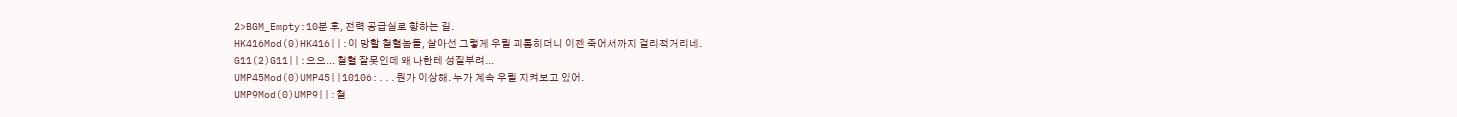2>BGM_Empty:10분 후, 전력 공급실로 향하는 길.
HK416Mod(0)HK416||:이 망할 철혈놈들, 살아선 그렇게 우릴 괴롭히더니 이젠 죽어서까지 걸리적거리네.
G11(2)G11||:으으... 철혈 잘못인데 왜 나한테 성질부려...
UMP45Mod(0)UMP45||10106:...뭔가 이상해. 누가 계속 우릴 지켜보고 있어.
UMP9Mod(0)UMP9||:철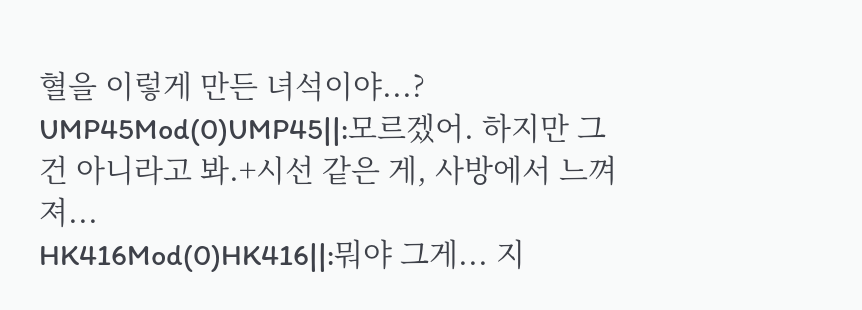혈을 이렇게 만든 녀석이야...?
UMP45Mod(0)UMP45||:모르겠어. 하지만 그건 아니라고 봐.+시선 같은 게, 사방에서 느껴져...
HK416Mod(0)HK416||:뭐야 그게... 지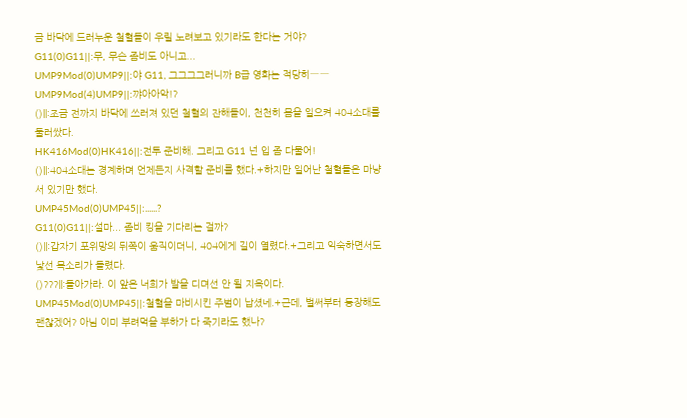금 바닥에 드러누운 철혈들이 우릴 노려보고 있기라도 한다는 거야?
G11(0)G11||:무, 무슨 좀비도 아니고...
UMP9Mod(0)UMP9||:야 G11, 그그그그러니까 B급 영화는 적당히――
UMP9Mod(4)UMP9||:꺄아아악!?
()||:조금 전까지 바닥에 쓰러져 있던 철혈의 잔해들이, 천천히 몸을 일으켜 404소대를 둘러쌌다.
HK416Mod(0)HK416||:전투 준비해. 그리고 G11 넌 입 좀 다물어!
()||:404소대는 경계하며 언제든지 사격할 준비를 했다.+하지만 일어난 철혈들은 마냥 서 있기만 했다.
UMP45Mod(0)UMP45||:......?
G11(0)G11||:설마... 좀비 킹을 기다리는 걸까?
()||:갑자기 포위망의 뒤쪽이 움직이더니, 404에게 길이 열렸다.+그리고 익숙하면서도 낯선 목소리가 들렸다.
()???||:돌아가라. 이 앞은 너희가 발을 디뎌선 안 될 지옥이다.
UMP45Mod(0)UMP45||:철혈을 마비시킨 주범이 납셨네.+근데, 벌써부터 등장해도 괜찮겠어? 아님 이미 부려먹을 부하가 다 죽기라도 했나?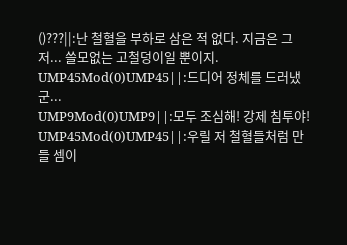()???||:난 철혈을 부하로 삼은 적 없다. 지금은 그저... 쓸모없는 고철덩이일 뿐이지.
UMP45Mod(0)UMP45||:드디어 정체를 드러냈군...
UMP9Mod(0)UMP9||:모두 조심해! 강제 침투야!
UMP45Mod(0)UMP45||:우릴 저 철혈들처럼 만들 셈이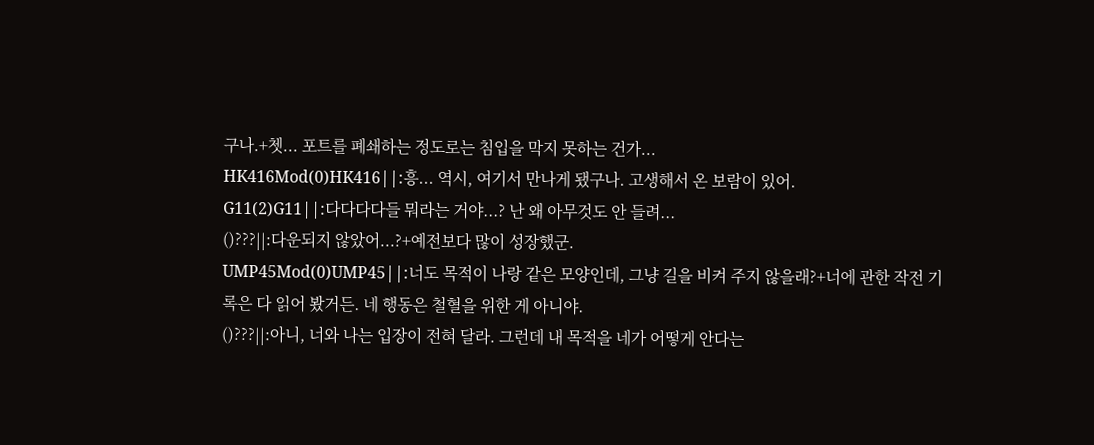구나.+쳇... 포트를 폐쇄하는 정도로는 침입을 막지 못하는 건가...
HK416Mod(0)HK416||:흥... 역시, 여기서 만나게 됐구나. 고생해서 온 보람이 있어.
G11(2)G11||:다다다다들 뭐라는 거야...? 난 왜 아무것도 안 들려...
()???||:다운되지 않았어...?+예전보다 많이 성장했군.
UMP45Mod(0)UMP45||:너도 목적이 나랑 같은 모양인데, 그냥 길을 비켜 주지 않을래?+너에 관한 작전 기록은 다 읽어 봤거든. 네 행동은 철혈을 위한 게 아니야.
()???||:아니, 너와 나는 입장이 전혀 달라. 그런데 내 목적을 네가 어떻게 안다는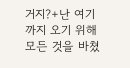거지?+난 여기까지 오기 위해 모든 것을 바쳤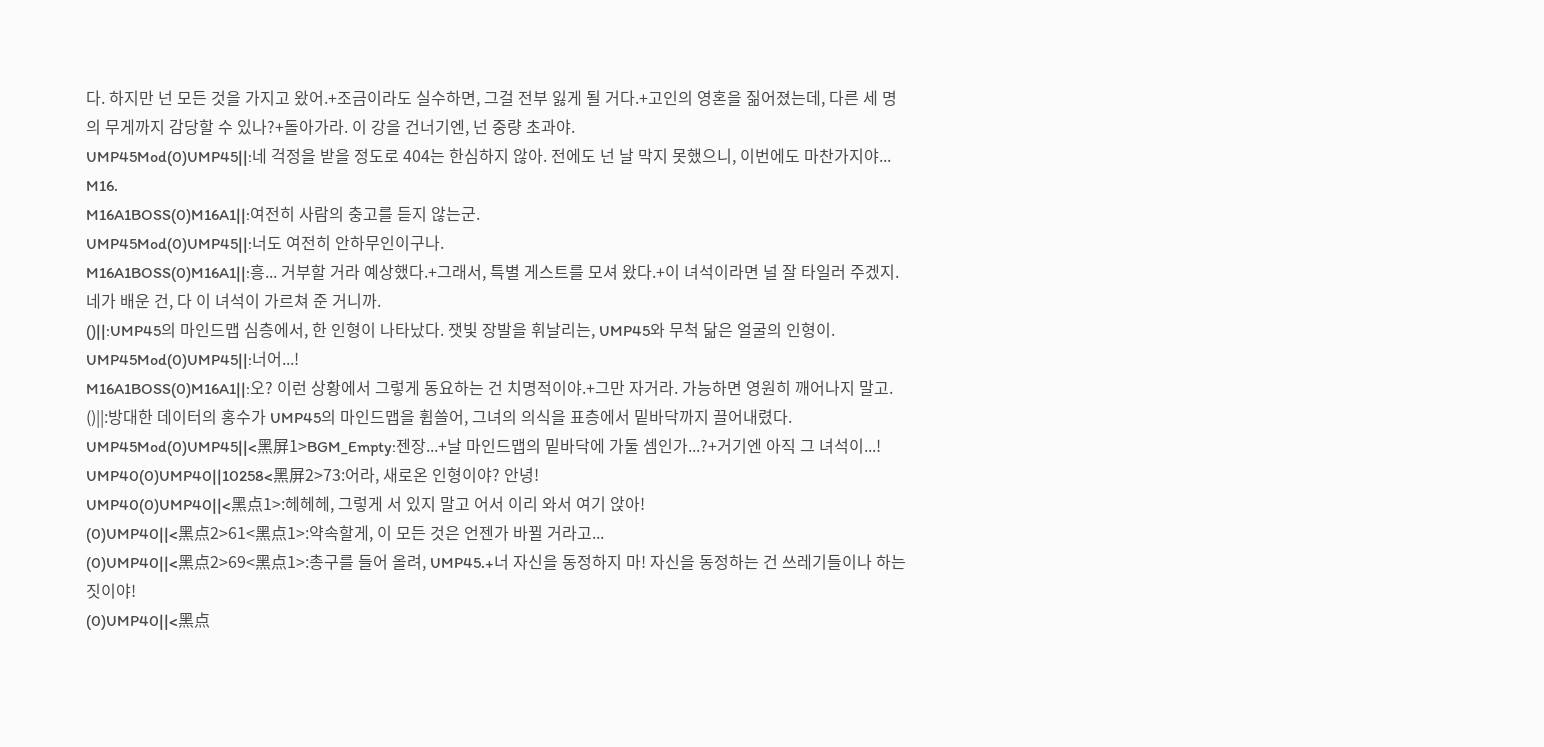다. 하지만 넌 모든 것을 가지고 왔어.+조금이라도 실수하면, 그걸 전부 잃게 될 거다.+고인의 영혼을 짊어졌는데, 다른 세 명의 무게까지 감당할 수 있나?+돌아가라. 이 강을 건너기엔, 넌 중량 초과야.
UMP45Mod(0)UMP45||:네 걱정을 받을 정도로 404는 한심하지 않아. 전에도 넌 날 막지 못했으니, 이번에도 마찬가지야... M16.
M16A1BOSS(0)M16A1||:여전히 사람의 충고를 듣지 않는군.
UMP45Mod(0)UMP45||:너도 여전히 안하무인이구나.
M16A1BOSS(0)M16A1||:흥... 거부할 거라 예상했다.+그래서, 특별 게스트를 모셔 왔다.+이 녀석이라면 널 잘 타일러 주겠지. 네가 배운 건, 다 이 녀석이 가르쳐 준 거니까.
()||:UMP45의 마인드맵 심층에서, 한 인형이 나타났다. 잿빛 장발을 휘날리는, UMP45와 무척 닮은 얼굴의 인형이.
UMP45Mod(0)UMP45||:너어...!
M16A1BOSS(0)M16A1||:오? 이런 상황에서 그렇게 동요하는 건 치명적이야.+그만 자거라. 가능하면 영원히 깨어나지 말고.
()||:방대한 데이터의 홍수가 UMP45의 마인드맵을 휩쓸어, 그녀의 의식을 표층에서 밑바닥까지 끌어내렸다.
UMP45Mod(0)UMP45||<黑屏1>BGM_Empty:젠장...+날 마인드맵의 밑바닥에 가둘 셈인가...?+거기엔 아직 그 녀석이...!
UMP40(0)UMP40||10258<黑屏2>73:어라, 새로온 인형이야? 안녕!
UMP40(0)UMP40||<黑点1>:헤헤헤, 그렇게 서 있지 말고 어서 이리 와서 여기 앉아!
(0)UMP40||<黑点2>61<黑点1>:약속할게, 이 모든 것은 언젠가 바뀔 거라고...
(0)UMP40||<黑点2>69<黑点1>:총구를 들어 올려, UMP45.+너 자신을 동정하지 마! 자신을 동정하는 건 쓰레기들이나 하는 짓이야!
(0)UMP40||<黑点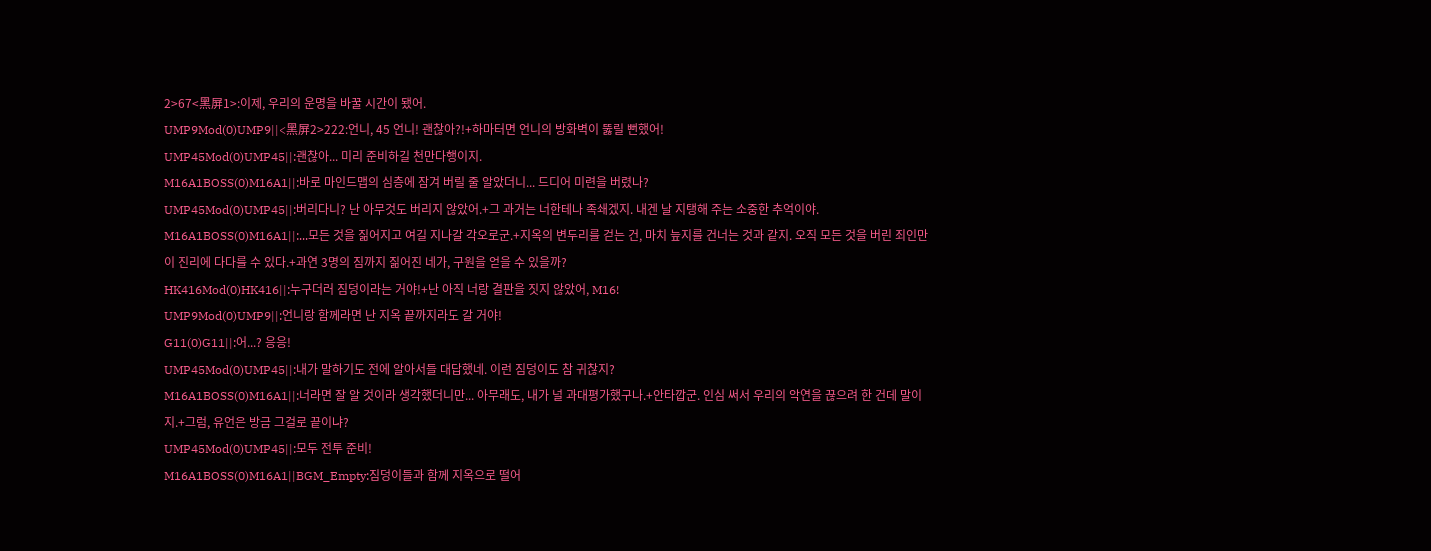2>67<黑屏1>:이제, 우리의 운명을 바꿀 시간이 됐어.
UMP9Mod(0)UMP9||<黑屏2>222:언니, 45 언니! 괜찮아?!+하마터면 언니의 방화벽이 뚫릴 뻔했어!
UMP45Mod(0)UMP45||:괜찮아... 미리 준비하길 천만다행이지.
M16A1BOSS(0)M16A1||:바로 마인드맵의 심층에 잠겨 버릴 줄 알았더니... 드디어 미련을 버렸나?
UMP45Mod(0)UMP45||:버리다니? 난 아무것도 버리지 않았어.+그 과거는 너한테나 족쇄겠지. 내겐 날 지탱해 주는 소중한 추억이야.
M16A1BOSS(0)M16A1||:...모든 것을 짊어지고 여길 지나갈 각오로군.+지옥의 변두리를 걷는 건, 마치 늪지를 건너는 것과 같지. 오직 모든 것을 버린 죄인만이 진리에 다다를 수 있다.+과연 3명의 짐까지 짊어진 네가, 구원을 얻을 수 있을까?
HK416Mod(0)HK416||:누구더러 짐덩이라는 거야!+난 아직 너랑 결판을 짓지 않았어, M16!
UMP9Mod(0)UMP9||:언니랑 함께라면 난 지옥 끝까지라도 갈 거야!
G11(0)G11||:어...? 응응!
UMP45Mod(0)UMP45||:내가 말하기도 전에 알아서들 대답했네. 이런 짐덩이도 참 귀찮지?
M16A1BOSS(0)M16A1||:너라면 잘 알 것이라 생각했더니만... 아무래도, 내가 널 과대평가했구나.+안타깝군. 인심 써서 우리의 악연을 끊으려 한 건데 말이지.+그럼, 유언은 방금 그걸로 끝이냐?
UMP45Mod(0)UMP45||:모두 전투 준비!
M16A1BOSS(0)M16A1||BGM_Empty:짐덩이들과 함께 지옥으로 떨어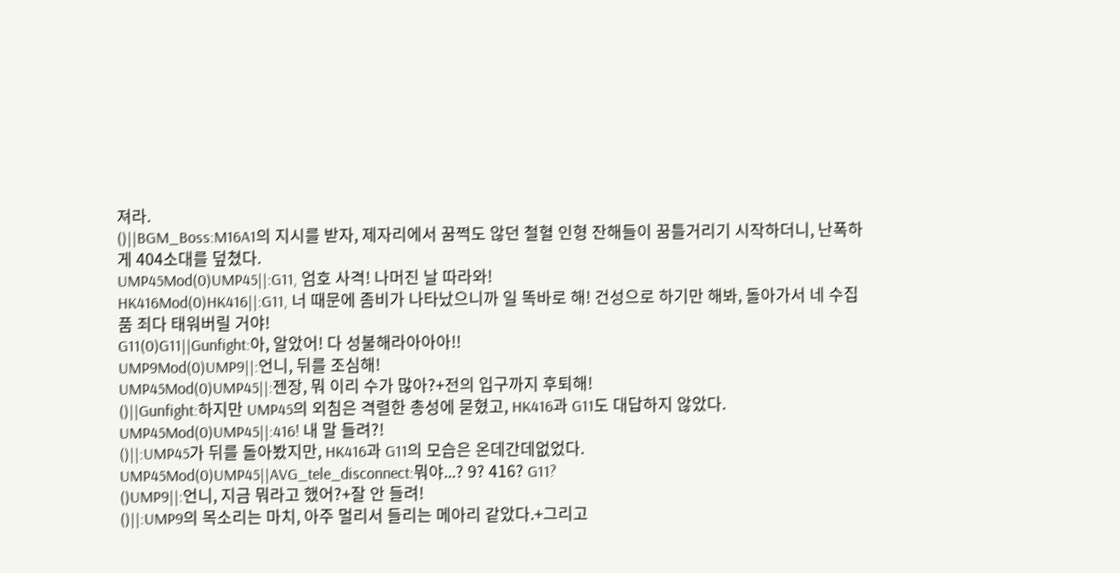져라.
()||BGM_Boss:M16A1의 지시를 받자, 제자리에서 꿈쩍도 않던 철혈 인형 잔해들이 꿈틀거리기 시작하더니, 난폭하게 404소대를 덮쳤다.
UMP45Mod(0)UMP45||:G11, 엄호 사격! 나머진 날 따라와!
HK416Mod(0)HK416||:G11, 너 때문에 좀비가 나타났으니까 일 똑바로 해! 건성으로 하기만 해봐, 돌아가서 네 수집품 죄다 태워버릴 거야!
G11(0)G11||Gunfight:아, 알았어! 다 성불해라아아아!!
UMP9Mod(0)UMP9||:언니, 뒤를 조심해!
UMP45Mod(0)UMP45||:젠장, 뭐 이리 수가 많아?+전의 입구까지 후퇴해!
()||Gunfight:하지만 UMP45의 외침은 격렬한 총성에 묻혔고, HK416과 G11도 대답하지 않았다.
UMP45Mod(0)UMP45||:416! 내 말 들려?!
()||:UMP45가 뒤를 돌아봤지만, HK416과 G11의 모습은 온데간데없었다.
UMP45Mod(0)UMP45||AVG_tele_disconnect:뭐야...? 9? 416? G11?
()UMP9||:언니, 지금 뭐라고 했어?+잘 안 들려!
()||:UMP9의 목소리는 마치, 아주 멀리서 들리는 메아리 같았다.+그리고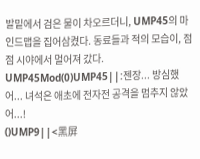발밑에서 검은 물이 차오르더니, UMP45의 마인드맵을 집어삼켰다. 동료들과 적의 모습이, 점점 시야에서 멀어져 갔다.
UMP45Mod(0)UMP45||:젠장... 방심했어... 녀석은 애초에 전자전 공격을 멈추지 않았어...!
()UMP9||<黑屏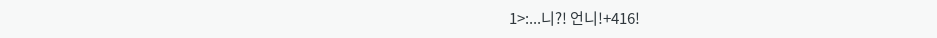1>:...니?! 언니!+416!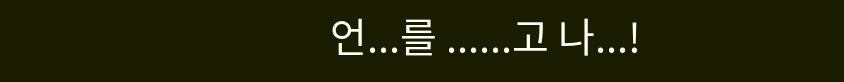언...를 ......고 나...!